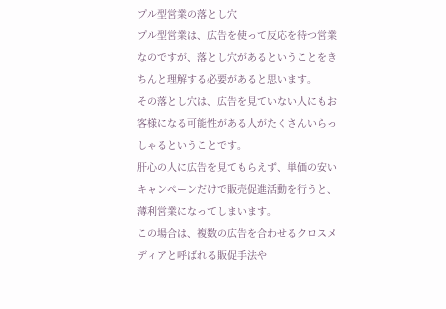プル型営業の落とし穴
プル型営業は、広告を使って反応を待つ営業なのですが、落とし穴があるということをきちんと理解する必要があると思います。
その落とし穴は、広告を見ていない人にもお客様になる可能性がある人がたくさんいらっしゃるということです。
肝心の人に広告を見てもらえず、単価の安いキャンペーンだけで販売促進活動を行うと、薄利営業になってしまいます。
この場合は、複数の広告を合わせるクロスメディアと呼ばれる販促手法や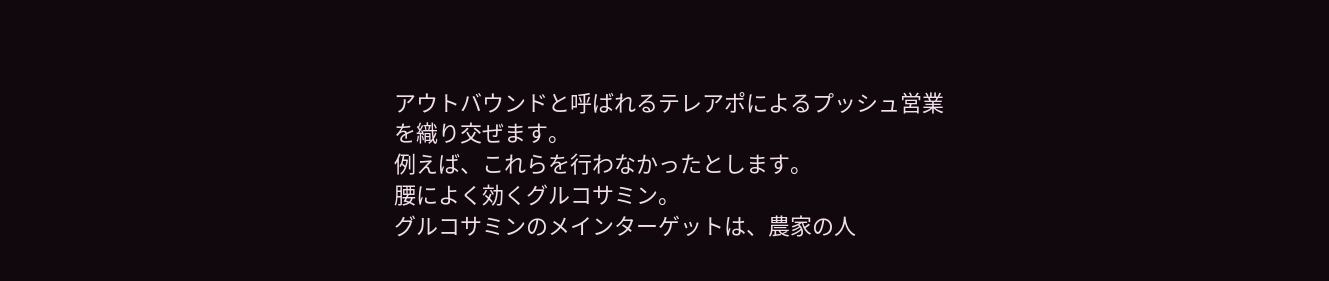アウトバウンドと呼ばれるテレアポによるプッシュ営業を織り交ぜます。
例えば、これらを行わなかったとします。
腰によく効くグルコサミン。
グルコサミンのメインターゲットは、農家の人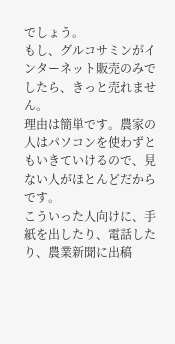でしょう。
もし、グルコサミンがインターネット販売のみでしたら、きっと売れません。
理由は簡単です。農家の人はパソコンを使わずともいきていけるので、見ない人がほとんどだからです。
こういった人向けに、手紙を出したり、電話したり、農業新聞に出稿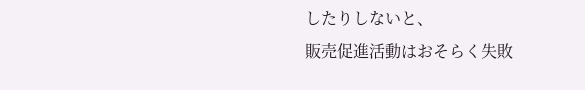したりしないと、
販売促進活動はおそらく失敗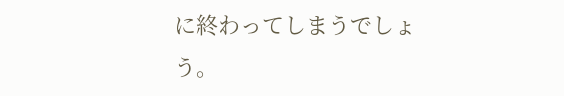に終わってしまうでしょう。